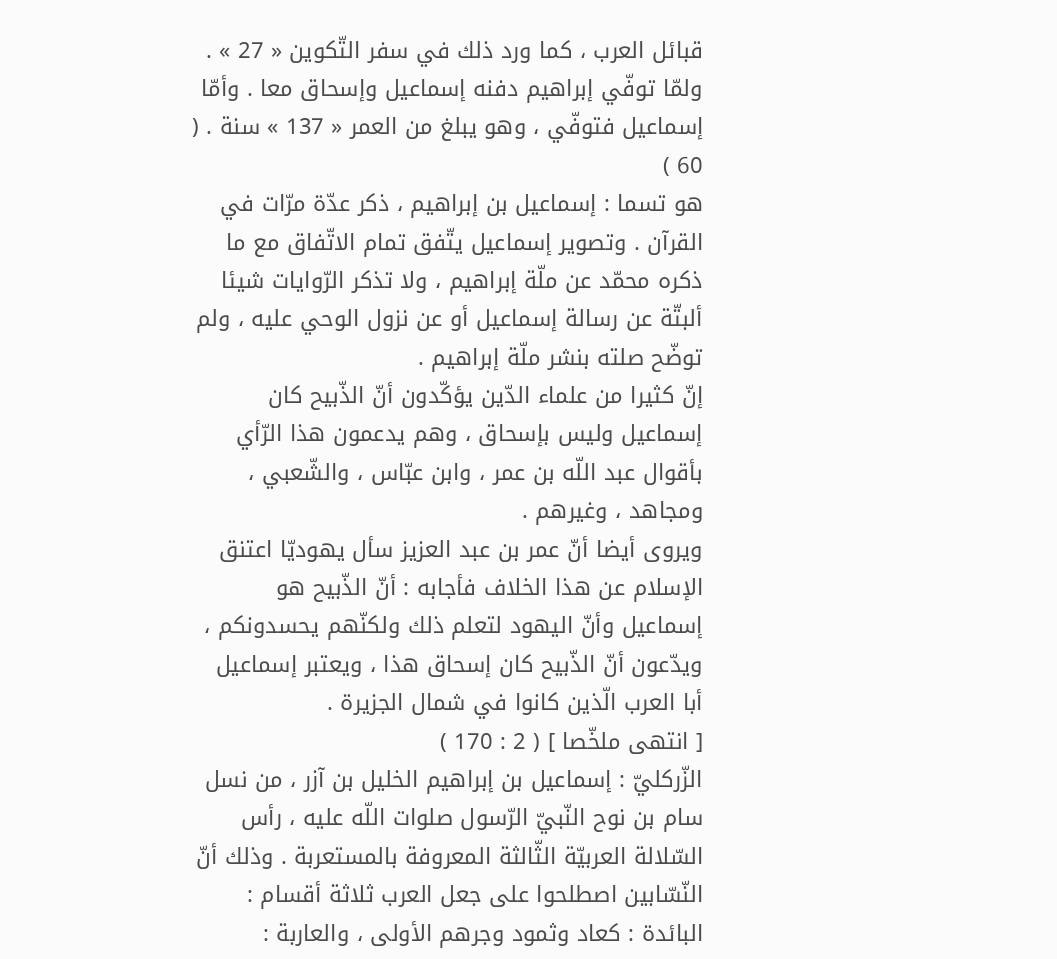قبائل العرب ، كما ورد ذلك في سفر التّكوين « 27 » .
ولمّا توفّي إبراهيم دفنه إسماعيل وإسحاق معا . وأمّا إسماعيل فتوفّي ، وهو يبلغ من العمر « 137 » سنة . ( 60 )
هو تسما : إسماعيل بن إبراهيم ، ذكر عدّة مرّات في القرآن . وتصوير إسماعيل يتّفق تمام الاتّفاق مع ما ذكره محمّد عن ملّة إبراهيم ، ولا تذكر الرّوايات شيئا ألبتّة عن رسالة إسماعيل أو عن نزول الوحي عليه ، ولم توضّح صلته بنشر ملّة إبراهيم .
إنّ كثيرا من علماء الدّين يؤكّدون أنّ الذّبيح كان إسماعيل وليس بإسحاق ، وهم يدعمون هذا الرّأي بأقوال عبد اللّه بن عمر ، وابن عبّاس ، والشّعبي ، ومجاهد ، وغيرهم .
ويروى أيضا أنّ عمر بن عبد العزيز سأل يهوديّا اعتنق الإسلام عن هذا الخلاف فأجابه : أنّ الذّبيح هو إسماعيل وأنّ اليهود لتعلم ذلك ولكنّهم يحسدونكم ، ويدّعون أنّ الذّبيح كان إسحاق هذا ، ويعتبر إسماعيل أبا العرب الّذين كانوا في شمال الجزيرة .
[ انتهى ملخّصا ] ( 2 : 170 )
الزّركليّ : إسماعيل بن إبراهيم الخليل بن آزر ، من نسل سام بن نوح النّبيّ الرّسول صلوات اللّه عليه ، رأس السّلالة العربيّة الثّالثة المعروفة بالمستعربة . وذلك أنّ النّسّابين اصطلحوا على جعل العرب ثلاثة أقسام :
البائدة : كعاد وثمود وجرهم الأولى ، والعاربة :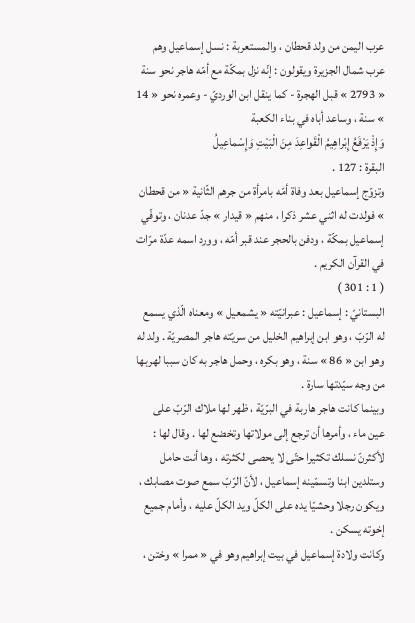عرب اليمن من ولد قحطان ، والمستعربة : نسل إسماعيل وهم عرب شمال الجزيرة ويقولون : إنّه نزل بمكّة مع أمّه هاجر نحو سنة « 2793 » قبل الهجرة - كما ينقل ابن الورديّ - وعمره نحو « 14 » سنة ، وساعد أباه في بناء الكعبة
وَإِذْ يَرْفَعُ إِبْراهِيمُ الْقَواعِدَ مِنَ الْبَيْتِ وَإِسْماعِيلُ
البقرة : 127 .
وتزوّج إسماعيل بعد وفاة أمّه بامرأة من جرهم الثّانية « من قحطان » فولدت له اثني عشر ذكرا ، منهم « قيدار » جدّ عدنان ، وتوفّي إسماعيل بمكّة ، ودفن بالحجر عند قبر أمّه ، وورد اسمه عدّة مرّات في القرآن الكريم .
( 1 : 301 )
البستانيّ : إسماعيل : عبرانيّته « يشمعيل » ومعناه الّذي يسمع له الرّبّ ، وهو ابن إبراهيم الخليل من سريّته هاجر المصريّة . ولد له وهو ابن « 86 » سنة ، وهو بكره ، وحمل هاجر به كان سببا لهربها من وجه سيّدتها سارة .
وبينما كانت هاجر هاربة في البرّيّة ، ظهر لها ملاك الرّبّ على عين ماء ، وأمرها أن ترجع إلى مولاتها وتخضع لها . وقال لها : لأكثرنّ نسلك تكثيرا حتّى لا يحصى لكثرته ، وها أنت حامل وستلدين ابنا وتسمّينه إسماعيل ، لأنّ الرّبّ سمع صوت مصابك ، ويكون رجلا وحشيّا يده على الكلّ ويد الكلّ عليه ، وأمام جميع إخوته يسكن .
وكانت ولادة إسماعيل في بيت إبراهيم وهو في « ممرا » وختن ،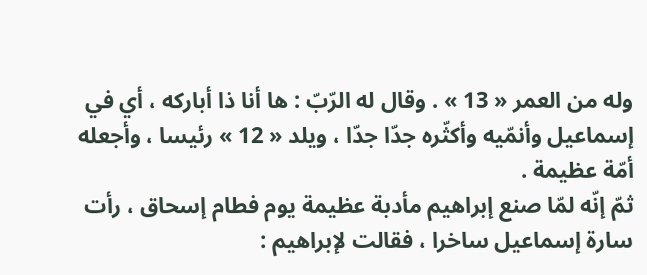وله من العمر « 13 » . وقال له الرّبّ : ها أنا ذا أباركه ، أي في إسماعيل وأنمّيه وأكثّره جدّا جدّا ، ويلد « 12 » رئيسا ، وأجعله أمّة عظيمة .
ثمّ إنّه لمّا صنع إبراهيم مأدبة عظيمة يوم فطام إسحاق ، رأت سارة إسماعيل ساخرا ، فقالت لإبراهيم :